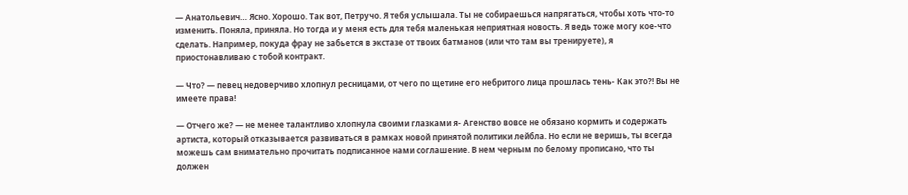— Анатольевич… Ясно. Хорошо. Так вот, Петручо. Я тебя услышала. Ты не собираешься напрягаться, чтобы хоть что-то изменить. Поняла, приняла. Но тогда и у меня есть для тебя маленькая неприятная новость. Я ведь тоже могу кое-что сделать. Например, покуда фрау не забьется в экстазе от твоих батманов (или что там вы тренируете), я приостонавливаю с тобой контракт.

— Что? — певец недоверчиво хлопнул ресницами, от чего по щетине его небритого лица прошлась тень- Как это?! Вы не имеете права!

— Отчего же? — не менее талантливо хлопнула своими глазками я- Агенство вовсе не обязано кормить и содержать артиста, который отказывается развиваться в рамках новой принятой политики лейбла. Но если не веришь, ты всегда можешь сам внимательно прочитать подписанное нами соглашение. В нем черным по белому прописано, что ты должен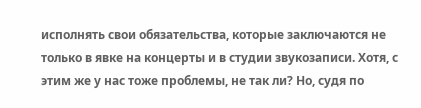исполнять свои обязательства, которые заключаются не только в явке на концерты и в студии звукозаписи. Хотя, с этим же у нас тоже проблемы, не так ли? Но, судя по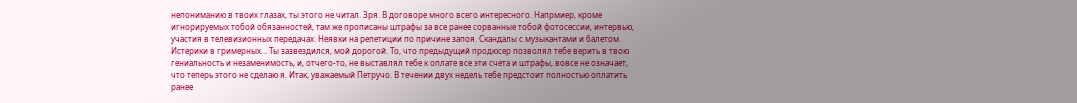непониманию в твоих глазах, ты этого не читал. Зря. В договоре много всего интересного. Напрмиер, кроме игнорируемых тобой обязанностей, там же прописаны штрафы за все ранее сорванные тобой фотосессии, интервью, участия в телевизионных передачах. Неявки на репетиции по причине запоя. Скандалы с музыкантами и балетом. Истерики в гримерных… Ты зазвездился, мой дорогой. То, что предыдущий продюсер позволял тебе верить в твою гениальность и незаменимость, и, отчего-то, не выставлял тебе к оплате все эти счета и штрафы, вовсе не означает, что теперь этого не сделаю я. Итак, уважаемый Петручо. В течении двух недель тебе предстоит полностью оплатить ранее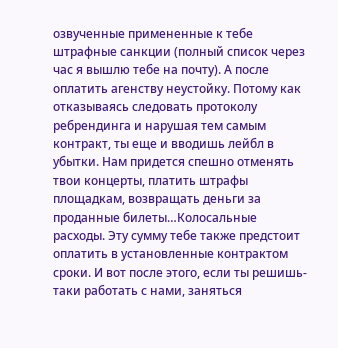озвученные примененные к тебе штрафные санкции (полный список через час я вышлю тебе на почту). А после оплатить агенству неустойку. Потому как отказываясь следовать протоколу ребрендинга и нарушая тем самым контракт, ты еще и вводишь лейбл в убытки. Нам придется спешно отменять твои концерты, платить штрафы площадкам, возвращать деньги за проданные билеты…Колосальные расходы. Эту сумму тебе также предстоит оплатить в установленные контрактом сроки. И вот после этого, если ты решишь-таки работать с нами, заняться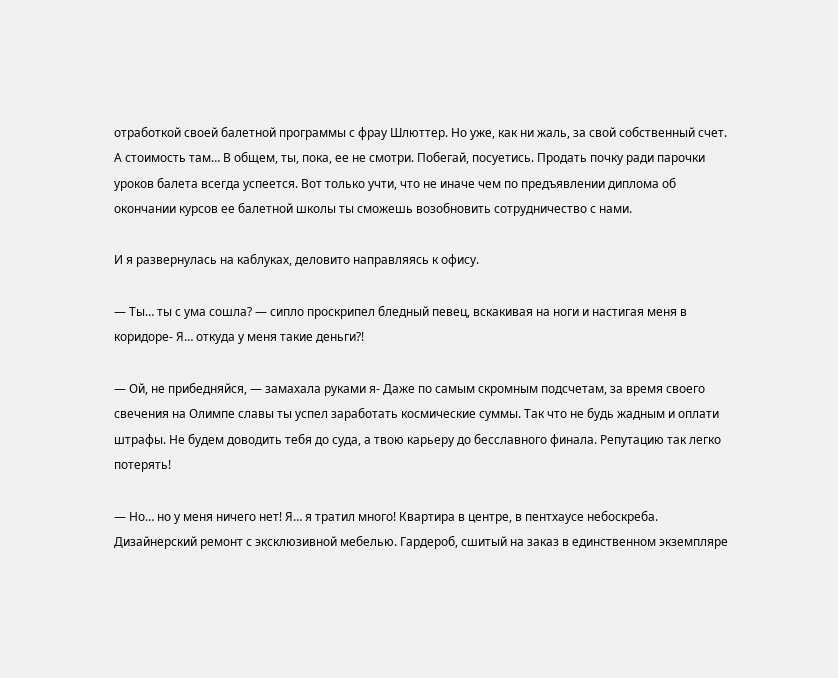отработкой своей балетной программы с фрау Шлюттер. Но уже, как ни жаль, за свой собственный счет. А стоимость там… В общем, ты, пока, ее не смотри. Побегай, посуетись. Продать почку ради парочки уроков балета всегда успеется. Вот только учти, что не иначе чем по предъявлении диплома об окончании курсов ее балетной школы ты сможешь возобновить сотрудничество с нами.

И я развернулась на каблуках, деловито направляясь к офису.

— Ты… ты с ума сошла? — сипло проскрипел бледный певец, вскакивая на ноги и настигая меня в коридоре- Я… откуда у меня такие деньги?!

— Ой, не прибедняйся, — замахала руками я- Даже по самым скромным подсчетам, за время своего свечения на Олимпе славы ты успел заработать космические суммы. Так что не будь жадным и оплати штрафы. Не будем доводить тебя до суда, а твою карьеру до бесславного финала. Репутацию так легко потерять!

— Но… но у меня ничего нет! Я… я тратил много! Квартира в центре, в пентхаусе небоскреба. Дизайнерский ремонт с эксклюзивной мебелью. Гардероб, сшитый на заказ в единственном экземпляре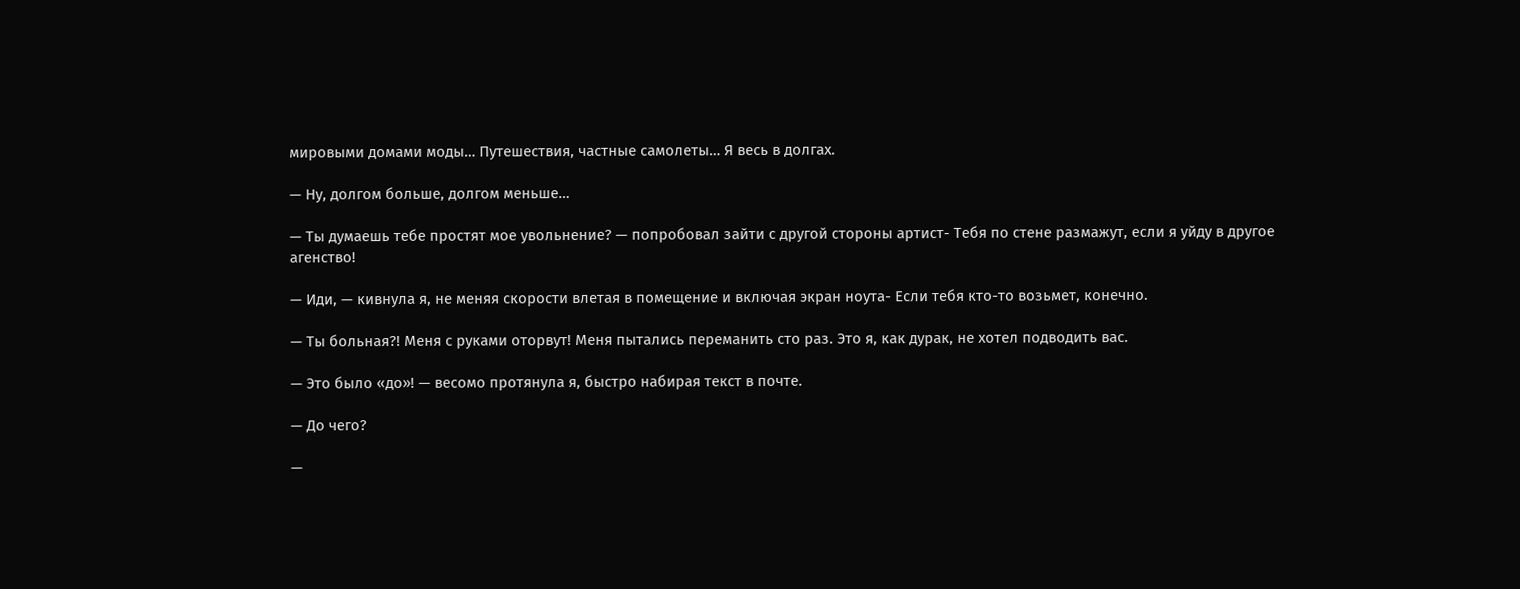мировыми домами моды… Путешествия, частные самолеты… Я весь в долгах.

— Ну, долгом больше, долгом меньше…

— Ты думаешь тебе простят мое увольнение? — попробовал зайти с другой стороны артист- Тебя по стене размажут, если я уйду в другое агенство!

— Иди, — кивнула я, не меняя скорости влетая в помещение и включая экран ноута- Если тебя кто-то возьмет, конечно.

— Ты больная?! Меня с руками оторвут! Меня пытались переманить сто раз. Это я, как дурак, не хотел подводить вас.

— Это было «до»! — весомо протянула я, быстро набирая текст в почте.

— До чего?

—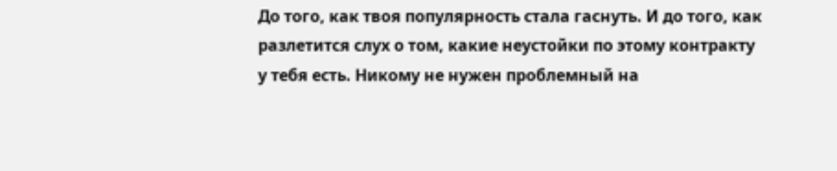До того, как твоя популярность стала гаснуть. И до того, как разлетится слух о том, какие неустойки по этому контракту у тебя есть. Никому не нужен проблемный на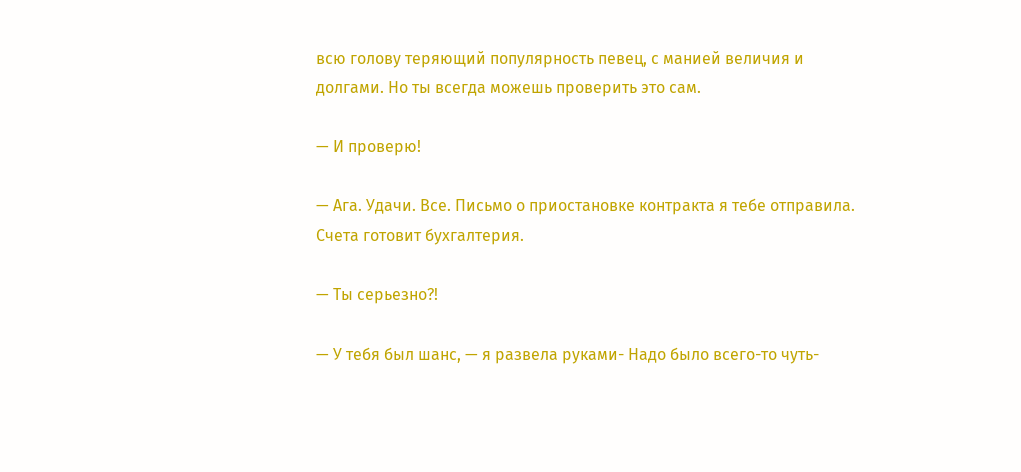всю голову теряющий популярность певец, с манией величия и долгами. Но ты всегда можешь проверить это сам.

— И проверю!

— Ага. Удачи. Все. Письмо о приостановке контракта я тебе отправила. Счета готовит бухгалтерия.

— Ты серьезно?!

— У тебя был шанс, — я развела руками- Надо было всего-то чуть-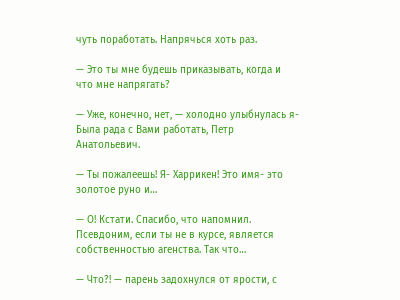чуть поработать. Напрячься хоть раз.

— Это ты мне будешь приказывать, когда и что мне напрягать?

— Уже, конечно, нет, — холодно улыбнулась я- Была рада с Вами работать, Петр Анатольевич.

— Ты пожалеешь! Я- Харрикен! Это имя- это золотое руно и…

— О! Кстати. Спасибо, что напомнил. Псевдоним, если ты не в курсе, является собственностью агенства. Так что…

— Что?! — парень задохнулся от ярости, с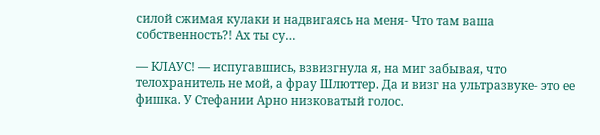силой сжимая кулаки и надвигаясь на меня- Что там ваша собственность?! Ах ты су…

— КЛАУС! — испугавшись, взвизгнула я, на миг забывая, что телохранитель не мой, а фрау Шлюттер. Да и визг на ультразвуке- это ее фишка. У Стефании Арно низковатый голос.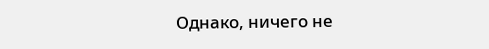Однако, ничего не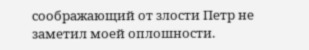соображающий от злости Петр не заметил моей оплошности.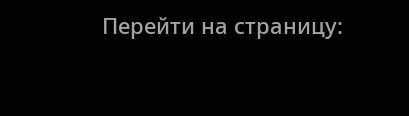Перейти на страницу: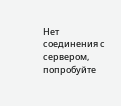Нет соединения с сервером, попробуйте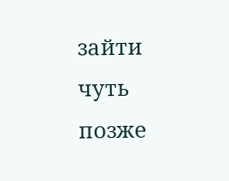зайти чуть позже